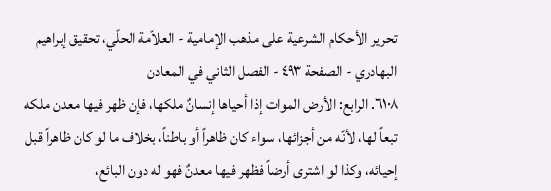تحرير الأحكام الشرعية على مذهب الإمامية - العلاّمة الحلّي، تحقيق إبراهيم البهادري - الصفحة ٤٩٣ - الفصل الثاني في المعادن
٦١٠٨. الرابع: الأرض الموات إذا أحياها إنسانٌ ملكها، فإن ظهر فيها معدن ملكه تبعاً لها، لأنّه من أجزائها، سواء كان ظاهراً أو باطناً، بخلاف ما لو كان ظاهراً قبل إحيائه، وكذا لو اشترى أرضاً فظهر فيها معدنٌ فهو له دون البائع،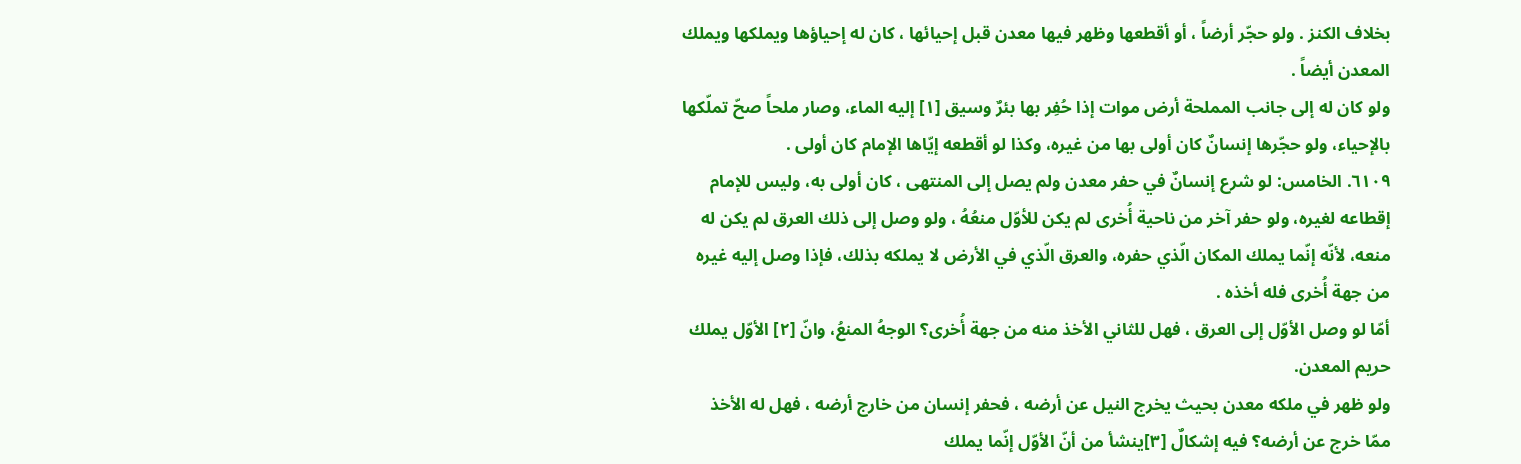بخلاف الكنز . ولو حجّر أرضاً ، أو أقطعها وظهر فيها معدن قبل إحيائها ، كان له إحياؤها ويملكها ويملك المعدن أيضاً .
ولو كان له إلى جانب المملحة أرض موات إذا حُفِر بها بئرٌ وسيق [١] إليه الماء، وصار ملحاً صحّ تملّكها بالإحياء، ولو حجّرها إنسانٌ كان أولى بها من غيره، وكذا لو أقطعه إيّاها الإمام كان أولى .
٦١٠٩. الخامس: لو شرع إنسانٌ في حفر معدن ولم يصل إلى المنتهى ، كان أولى به، وليس للإمام إقطاعه لغيره، ولو حفر آخر من ناحية أُخرى لم يكن للأوّل منعُهُ ، ولو وصل إلى ذلك العرق لم يكن له منعه، لأنّه إنّما يملك المكان الّذي حفره، والعرق الّذي في الأرض لا يملكه بذلك، فإذا وصل إليه غيره من جهة أُخرى فله أخذه .
أمّا لو وصل الأوّل إلى العرق ، فهل للثاني الأخذ منه من جهة أُخرى؟ الوجهُ المنعُ، وانّ [٢] الأوّل يملك حريم المعدن.
ولو ظهر في ملكه معدن بحيث يخرج النيل عن أرضه ، فحفر إنسان من خارج أرضه ، فهل له الأخذ ممّا خرج عن أرضه؟ فيه إشكالٌ [٣]ينشأ من أنّ الأوّل إنّما يملك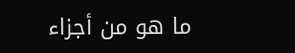ما هو من أجزاء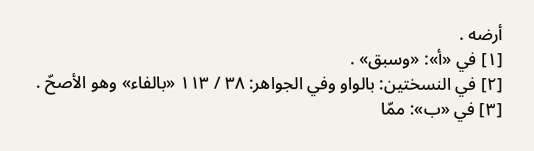أرضه .
[١] في «أ»: «وسبق» .
[٢] في النسختين: بالواو وفي الجواهر: ٣٨ / ١١٣ «بالفاء» وهو الأصحّ .
[٣] في «ب»: ممّا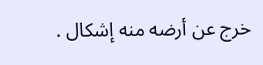خرج عن أرضه منه إشكال .